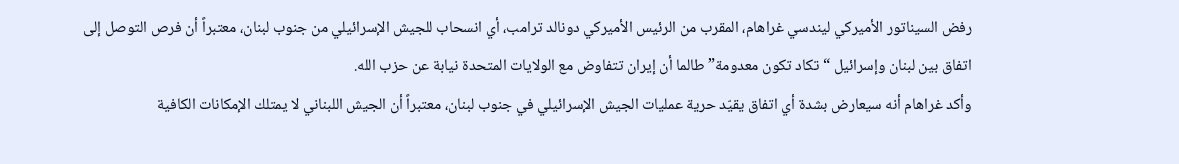رفض السيناتور الأميركي ليندسي غراهام، المقرب من الرئيس الأميركي دونالد ترامب، أي انسحاب للجيش الإسرائيلي من جنوب لبنان، معتبراً أن فرص التوصل إلى اتفاق بين لبنان وإسرائيل “تكاد تكون معدومة” طالما أن إيران تتفاوض مع الولايات المتحدة نيابة عن حزب الله.
وأكد غراهام أنه سيعارض بشدة أي اتفاق يقيّد حرية عمليات الجيش الإسرائيلي في جنوب لبنان، معتبراً أن الجيش اللبناني لا يمتلك الإمكانات الكافية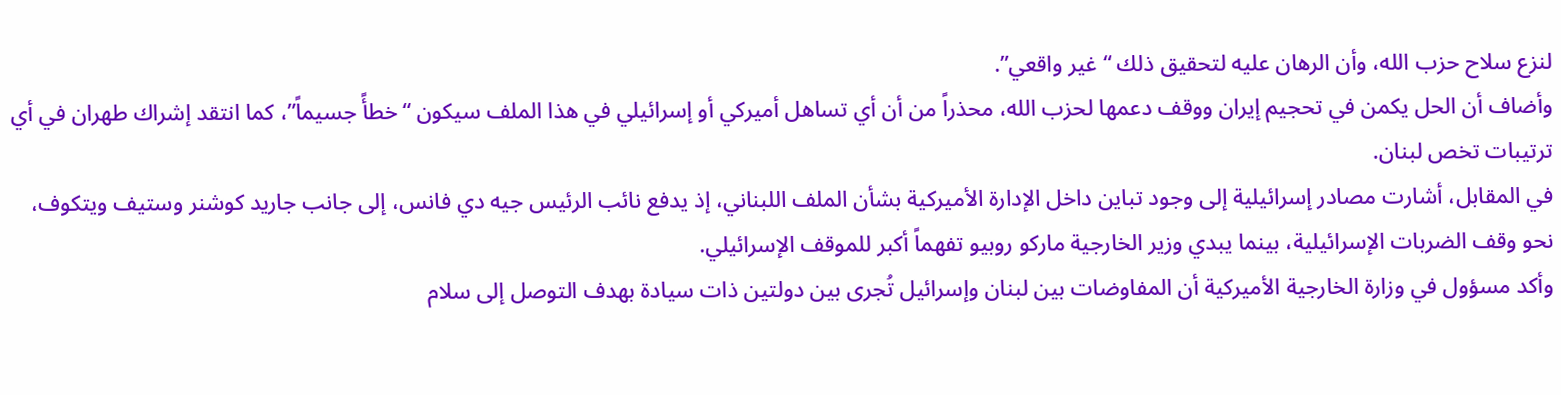لنزع سلاح حزب الله، وأن الرهان عليه لتحقيق ذلك “غير واقعي”.
وأضاف أن الحل يكمن في تحجيم إيران ووقف دعمها لحزب الله، محذراً من أن أي تساهل أميركي أو إسرائيلي في هذا الملف سيكون “خطأً جسيماً”، كما انتقد إشراك طهران في أي ترتيبات تخص لبنان.
في المقابل، أشارت مصادر إسرائيلية إلى وجود تباين داخل الإدارة الأميركية بشأن الملف اللبناني، إذ يدفع نائب الرئيس جيه دي فانس، إلى جانب جاريد كوشنر وستيف ويتكوف، نحو وقف الضربات الإسرائيلية، بينما يبدي وزير الخارجية ماركو روبيو تفهماً أكبر للموقف الإسرائيلي.
وأكد مسؤول في وزارة الخارجية الأميركية أن المفاوضات بين لبنان وإسرائيل تُجرى بين دولتين ذات سيادة بهدف التوصل إلى سلام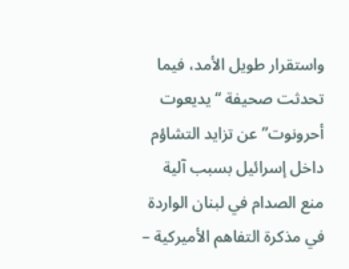واستقرار طويل الأمد، فيما تحدثت صحيفة “يديعوت أحرونوت” عن تزايد التشاؤم داخل إسرائيل بسبب آلية منع الصدام في لبنان الواردة في مذكرة التفاهم الأميركية –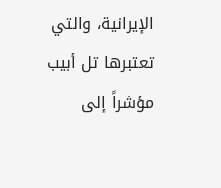الإيرانية، والتي تعتبرها تل أبيب مؤشراً إلى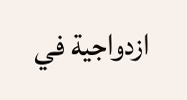ازدواجية في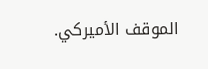الموقف الأميركي.